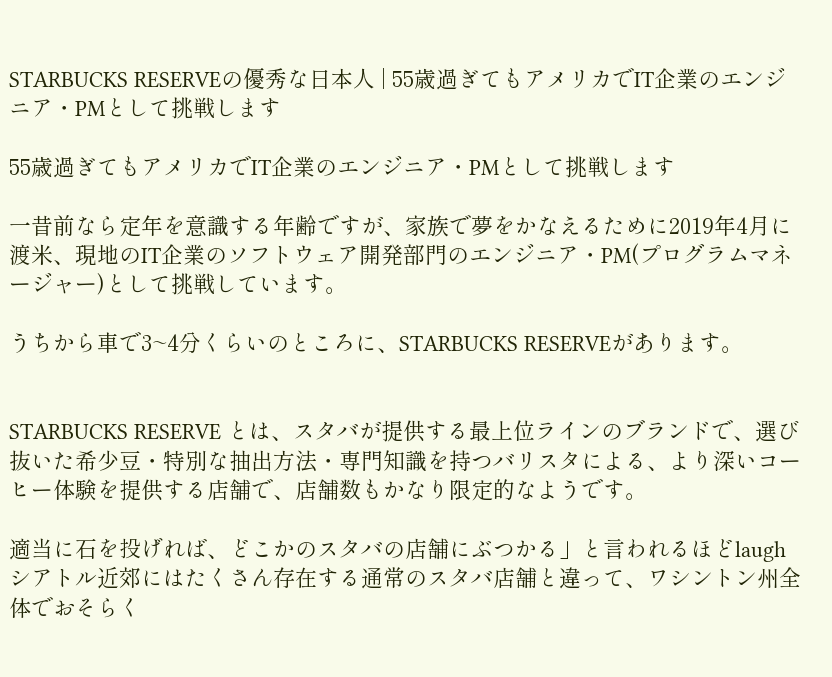STARBUCKS RESERVEの優秀な日本人 | 55歳過ぎてもアメリカでIT企業のエンジニア・PMとして挑戦します

55歳過ぎてもアメリカでIT企業のエンジニア・PMとして挑戦します

一昔前なら定年を意識する年齢ですが、家族で夢をかなえるために2019年4月に渡米、現地のIT企業のソフトウェア開発部門のエンジニア・PM(プログラムマネージャー)として挑戦しています。

うちから車で3~4分くらいのところに、STARBUCKS RESERVEがあります。


STARBUCKS RESERVE とは、スタバが提供する最上位ラインのブランドで、選び抜いた希少豆・特別な抽出方法・専門知識を持つバリスタによる、より深いコーヒー体験を提供する店舗で、店舗数もかなり限定的なようです。

適当に石を投げれば、どこかのスタバの店舗にぶつかる」と言われるほどlaughシアトル近郊にはたくさん存在する通常のスタバ店舗と違って、ワシントン州全体でおそらく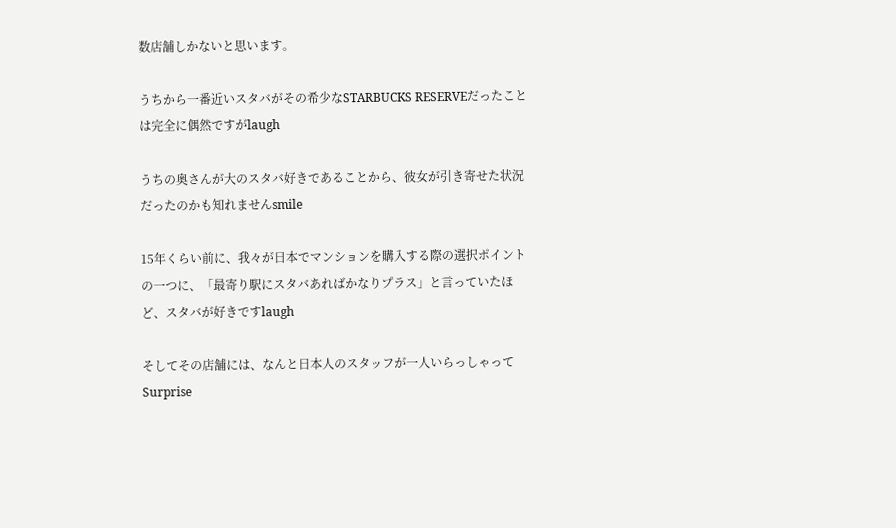数店舗しかないと思います。

うちから一番近いスタバがその希少なSTARBUCKS RESERVEだったことは完全に偶然ですがlaugh

うちの奥さんが大のスタバ好きであることから、彼女が引き寄せた状況だったのかも知れませんsmile

15年くらい前に、我々が日本でマンションを購入する際の選択ポイントの一つに、「最寄り駅にスタバあればかなりプラス」と言っていたほど、スタバが好きですlaugh

そしてその店舗には、なんと日本人のスタッフが一人いらっしゃってSurprise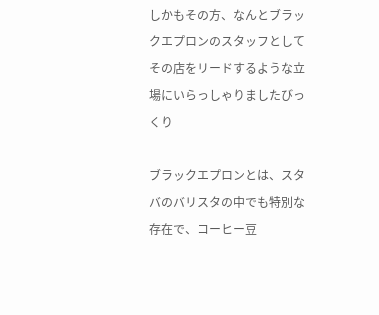しかもその方、なんとブラックエプロンのスタッフとしてその店をリードするような立場にいらっしゃりましたびっくり

ブラックエプロンとは、スタバのバリスタの中でも特別な存在で、コーヒー豆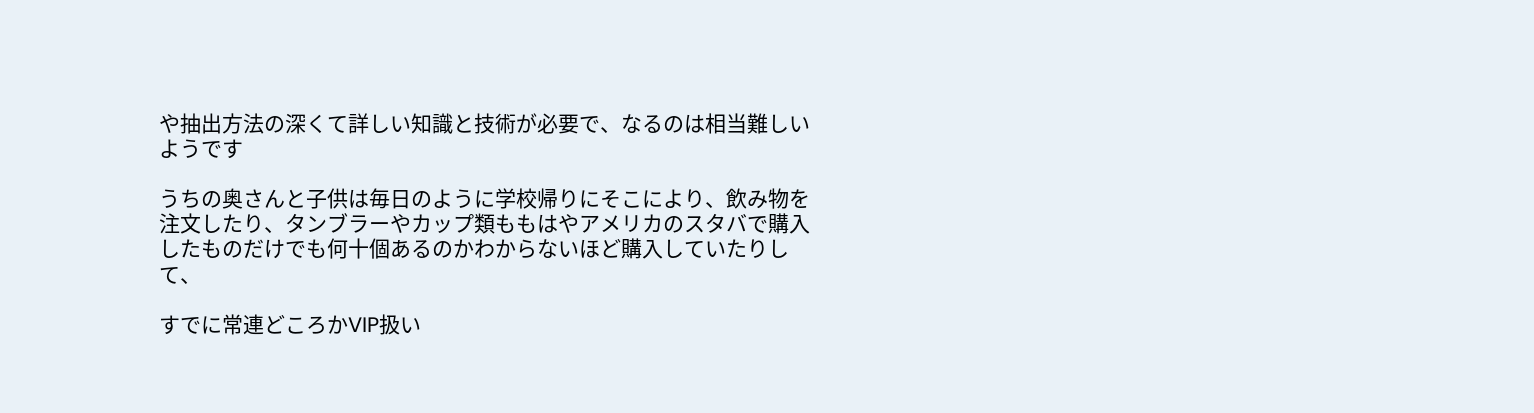や抽出方法の深くて詳しい知識と技術が必要で、なるのは相当難しいようです

うちの奥さんと子供は毎日のように学校帰りにそこにより、飲み物を注文したり、タンブラーやカップ類ももはやアメリカのスタバで購入したものだけでも何十個あるのかわからないほど購入していたりして、

すでに常連どころかVIP扱い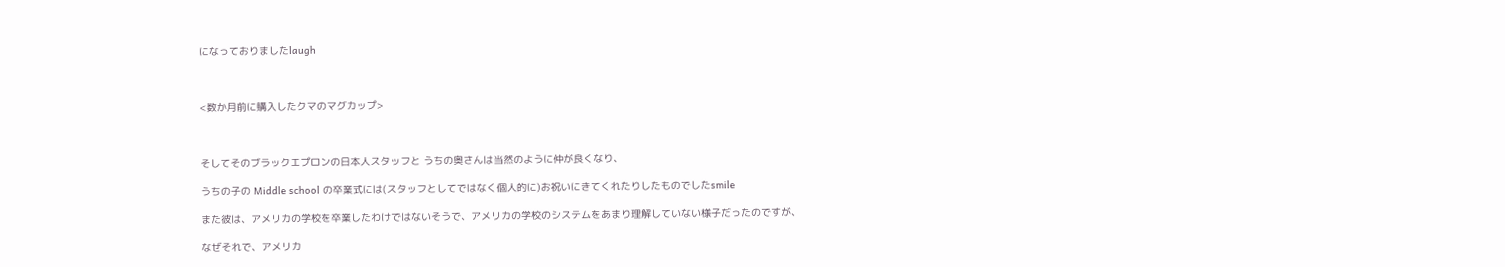になっておりましたlaugh



<数か月前に購入したクマのマグカップ>



そしてそのブラックエプロンの日本人スタッフと うちの奥さんは当然のように仲が良くなり、

うちの子の Middle school の卒業式には(スタッフとしてではなく個人的に)お祝いにきてくれたりしたものでしたsmile

また彼は、アメリカの学校を卒業したわけではないそうで、アメリカの学校のシステムをあまり理解していない様子だったのですが、

なぜそれで、アメリカ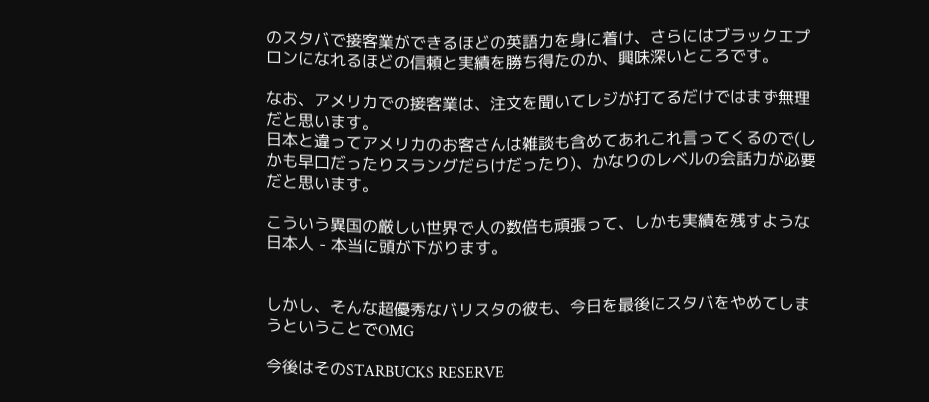のスタバで接客業ができるほどの英語力を身に着け、さらにはブラックエプロンになれるほどの信頼と実績を勝ち得たのか、興味深いところです。

なお、アメリカでの接客業は、注文を聞いてレジが打てるだけではまず無理だと思います。
日本と違ってアメリカのお客さんは雑談も含めてあれこれ言ってくるので(しかも早口だったりスラングだらけだったり)、かなりのレベルの会話力が必要だと思います。

こういう異国の厳しい世界で人の数倍も頑張って、しかも実績を残すような日本人 - 本当に頭が下がります。


しかし、そんな超優秀なバリスタの彼も、今日を最後にスタバをやめてしまうということでOMG

今後はそのSTARBUCKS RESERVE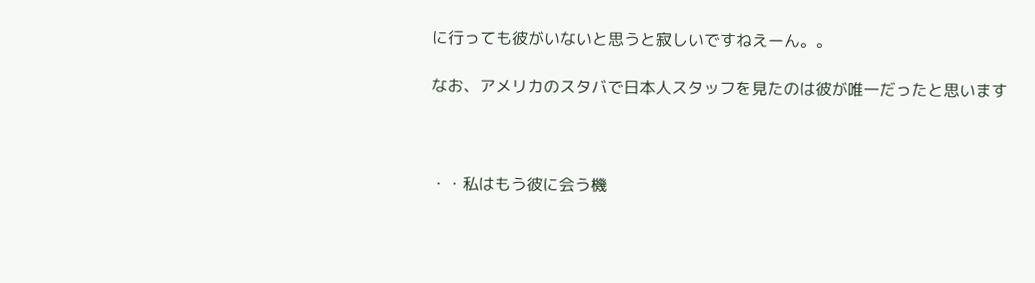に行っても彼がいないと思うと寂しいですねえーん。。

なお、アメリカのスタバで日本人スタッフを見たのは彼が唯一だったと思います



・・私はもう彼に会う機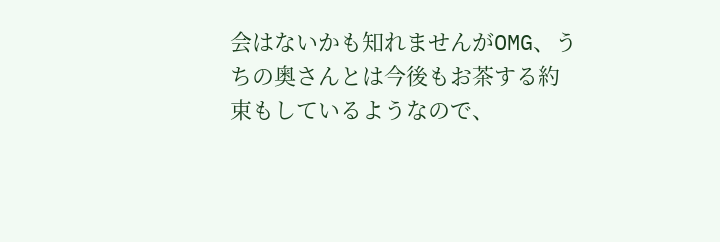会はないかも知れませんがOMG、うちの奥さんとは今後もお茶する約束もしているようなので、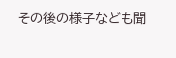その後の様子なども聞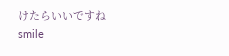けたらいいですねsmile